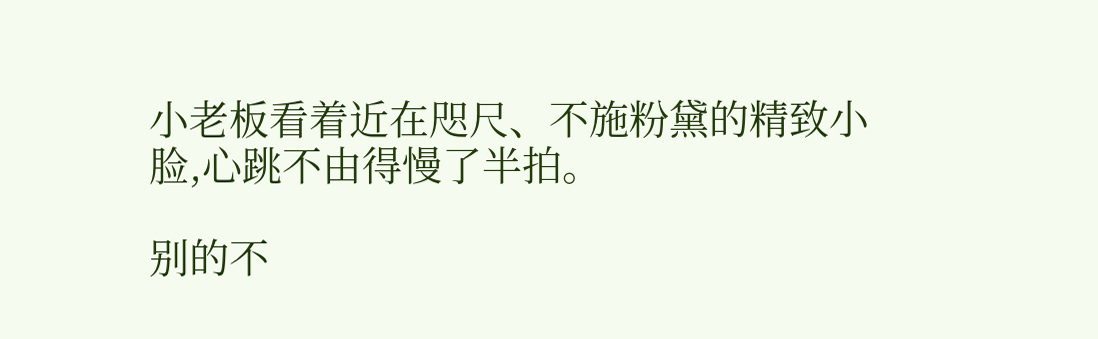小老板看着近在咫尺、不施粉黛的精致小脸,心跳不由得慢了半拍。

别的不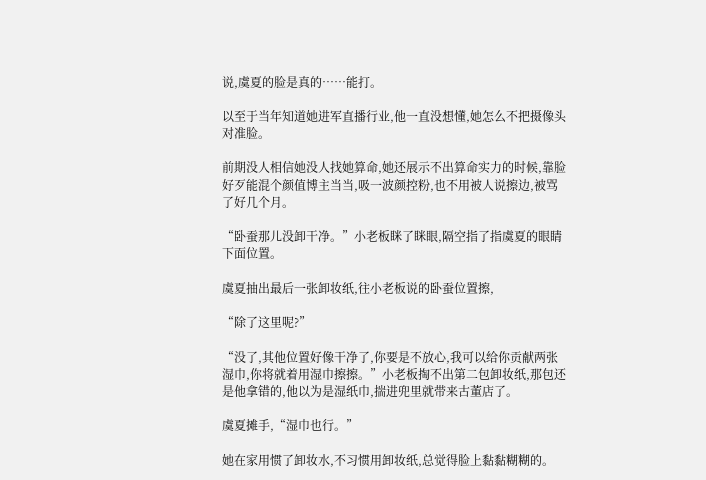说,虞夏的脸是真的……能打。

以至于当年知道她进军直播行业,他一直没想懂,她怎么不把摄像头对准脸。

前期没人相信她没人找她算命,她还展示不出算命实力的时候,靠脸好歹能混个颜值博主当当,吸一波颜控粉,也不用被人说擦边,被骂了好几个月。

“卧蚕那儿没卸干净。”小老板眯了眯眼,隔空指了指虞夏的眼睛下面位置。

虞夏抽出最后一张卸妆纸,往小老板说的卧蚕位置擦,

“除了这里呢?”

“没了,其他位置好像干净了,你要是不放心,我可以给你贡献两张湿巾,你将就着用湿巾擦擦。”小老板掏不出第二包卸妆纸,那包还是他拿错的,他以为是湿纸巾,揣进兜里就带来古董店了。

虞夏摊手,“湿巾也行。”

她在家用惯了卸妆水,不习惯用卸妆纸,总觉得脸上黏黏糊糊的。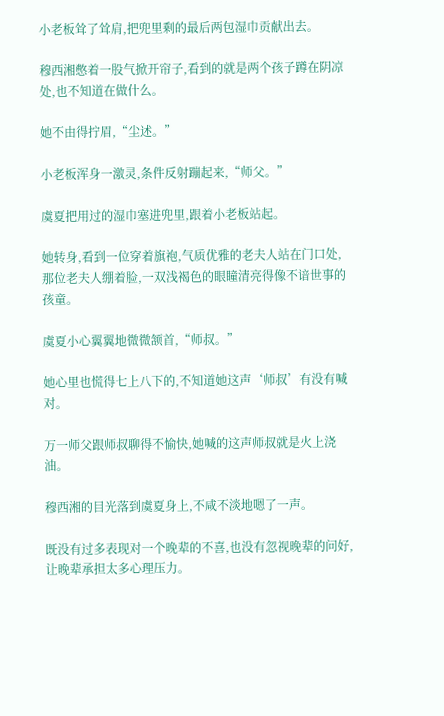小老板耸了耸肩,把兜里剩的最后两包湿巾贡献出去。

穆西湘憋着一股气掀开帘子,看到的就是两个孩子蹲在阴凉处,也不知道在做什么。

她不由得拧眉,“尘述。”

小老板浑身一激灵,条件反射蹦起来,“师父。”

虞夏把用过的湿巾塞进兜里,跟着小老板站起。

她转身,看到一位穿着旗袍,气质优雅的老夫人站在门口处,那位老夫人绷着脸,一双浅褐色的眼瞳清亮得像不谙世事的孩童。

虞夏小心翼翼地微微颔首,“师叔。”

她心里也慌得七上八下的,不知道她这声‘师叔’有没有喊对。

万一师父跟师叔聊得不愉快,她喊的这声师叔就是火上浇油。

穆西湘的目光落到虞夏身上,不咸不淡地嗯了一声。

既没有过多表现对一个晚辈的不喜,也没有忽视晚辈的问好,让晚辈承担太多心理压力。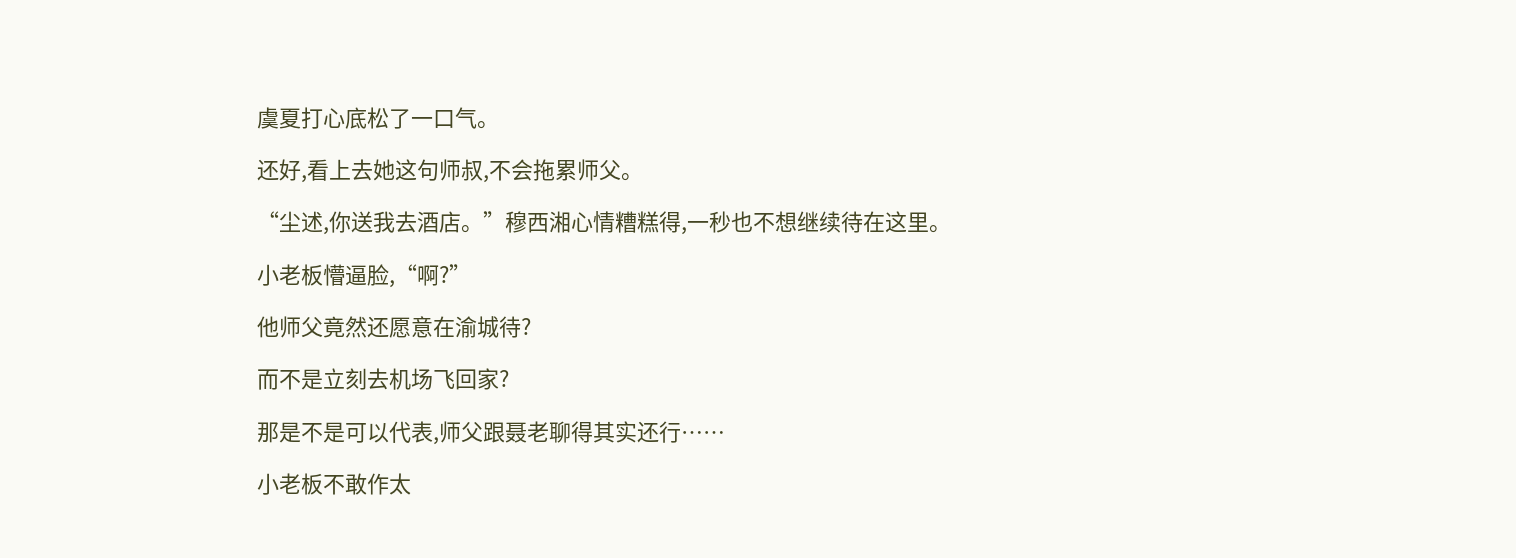虞夏打心底松了一口气。

还好,看上去她这句师叔,不会拖累师父。

“尘述,你送我去酒店。”穆西湘心情糟糕得,一秒也不想继续待在这里。

小老板懵逼脸,“啊?”

他师父竟然还愿意在渝城待?

而不是立刻去机场飞回家?

那是不是可以代表,师父跟聂老聊得其实还行……

小老板不敢作太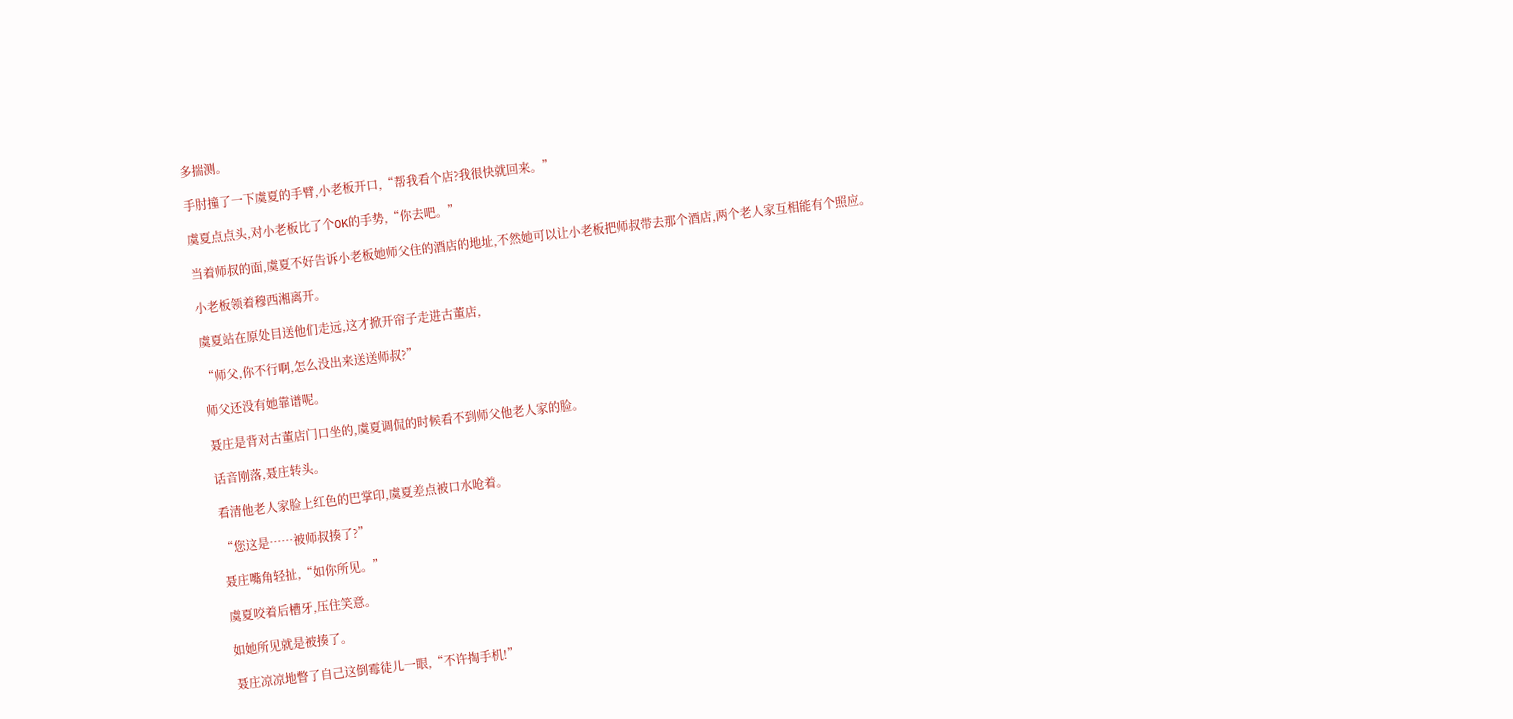多揣测。

手肘撞了一下虞夏的手臂,小老板开口,“帮我看个店?我很快就回来。”

虞夏点点头,对小老板比了个OK的手势,“你去吧。”

当着师叔的面,虞夏不好告诉小老板她师父住的酒店的地址,不然她可以让小老板把师叔带去那个酒店,两个老人家互相能有个照应。

小老板领着穆西湘离开。

虞夏站在原处目送他们走远,这才掀开帘子走进古董店,

“师父,你不行啊,怎么没出来送送师叔?”

师父还没有她靠谱呢。

聂庄是背对古董店门口坐的,虞夏调侃的时候看不到师父他老人家的脸。

话音刚落,聂庄转头。

看清他老人家脸上红色的巴掌印,虞夏差点被口水呛着。

“您这是……被师叔揍了?”

聂庄嘴角轻扯,“如你所见。”

虞夏咬着后槽牙,压住笑意。

如她所见就是被揍了。

聂庄凉凉地瞥了自己这倒霉徒儿一眼,“不许掏手机!”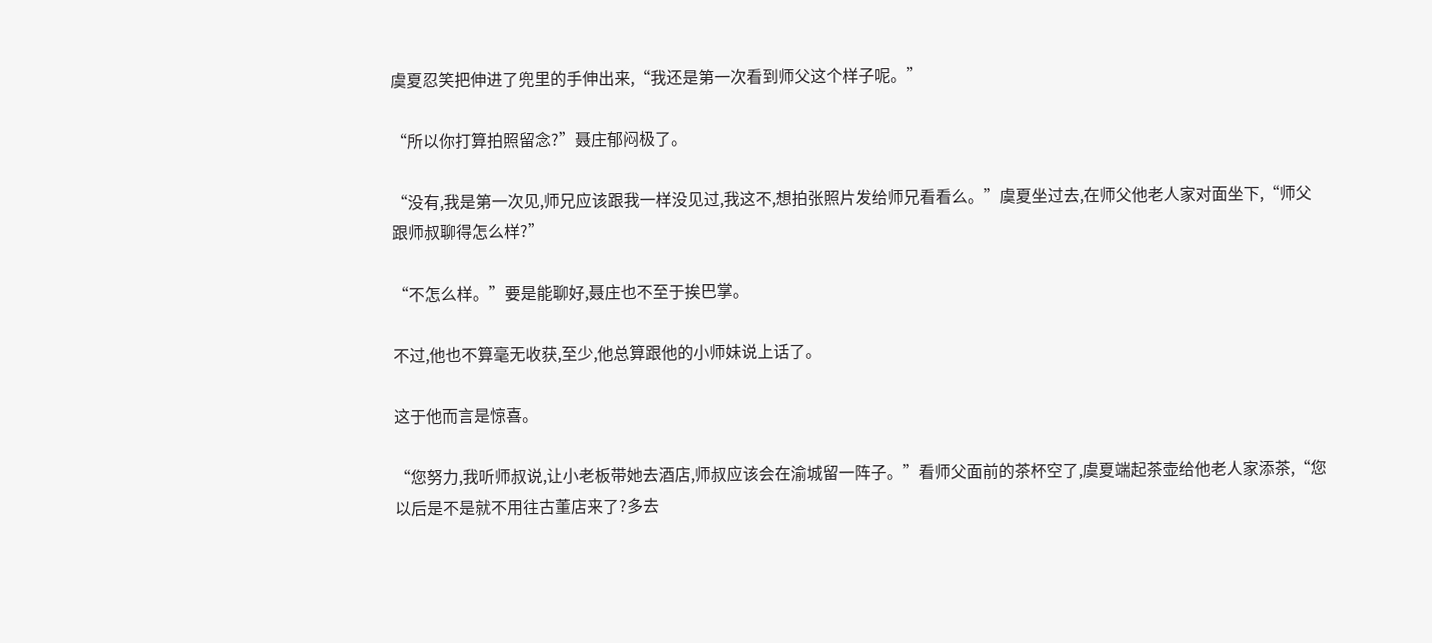虞夏忍笑把伸进了兜里的手伸出来,“我还是第一次看到师父这个样子呢。”

“所以你打算拍照留念?”聂庄郁闷极了。

“没有,我是第一次见,师兄应该跟我一样没见过,我这不,想拍张照片发给师兄看看么。”虞夏坐过去,在师父他老人家对面坐下,“师父跟师叔聊得怎么样?”

“不怎么样。”要是能聊好,聂庄也不至于挨巴掌。

不过,他也不算毫无收获,至少,他总算跟他的小师妹说上话了。

这于他而言是惊喜。

“您努力,我听师叔说,让小老板带她去酒店,师叔应该会在渝城留一阵子。”看师父面前的茶杯空了,虞夏端起茶壶给他老人家添茶,“您以后是不是就不用往古董店来了?多去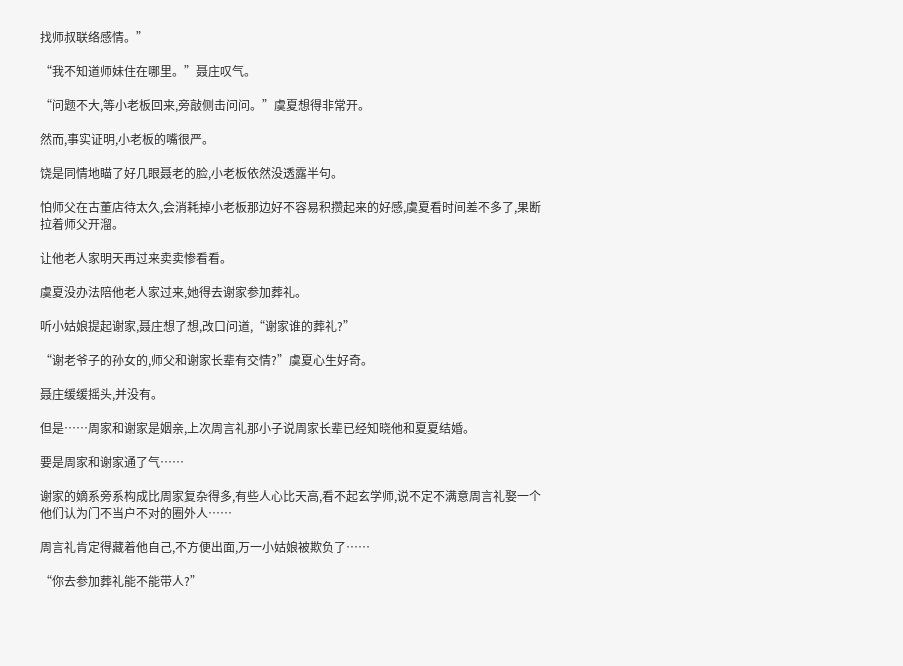找师叔联络感情。”

“我不知道师妹住在哪里。”聂庄叹气。

“问题不大,等小老板回来,旁敲侧击问问。”虞夏想得非常开。

然而,事实证明,小老板的嘴很严。

饶是同情地瞄了好几眼聂老的脸,小老板依然没透露半句。

怕师父在古董店待太久,会消耗掉小老板那边好不容易积攒起来的好感,虞夏看时间差不多了,果断拉着师父开溜。

让他老人家明天再过来卖卖惨看看。

虞夏没办法陪他老人家过来,她得去谢家参加葬礼。

听小姑娘提起谢家,聂庄想了想,改口问道,“谢家谁的葬礼?”

“谢老爷子的孙女的,师父和谢家长辈有交情?”虞夏心生好奇。

聂庄缓缓摇头,并没有。

但是……周家和谢家是姻亲,上次周言礼那小子说周家长辈已经知晓他和夏夏结婚。

要是周家和谢家通了气……

谢家的嫡系旁系构成比周家复杂得多,有些人心比天高,看不起玄学师,说不定不满意周言礼娶一个他们认为门不当户不对的圈外人……

周言礼肯定得藏着他自己,不方便出面,万一小姑娘被欺负了……

“你去参加葬礼能不能带人?”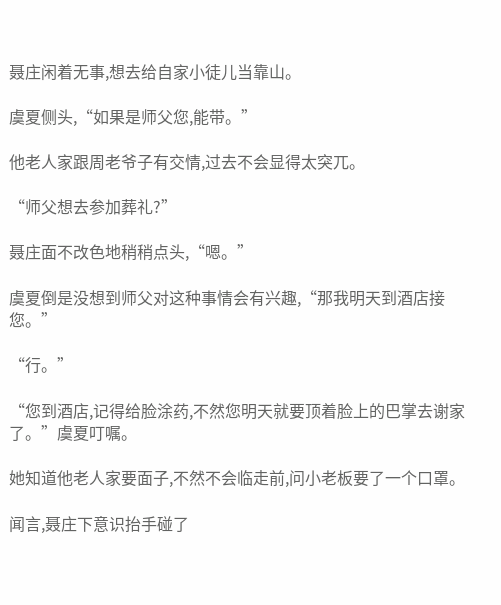聂庄闲着无事,想去给自家小徒儿当靠山。

虞夏侧头,“如果是师父您,能带。”

他老人家跟周老爷子有交情,过去不会显得太突兀。

“师父想去参加葬礼?”

聂庄面不改色地稍稍点头,“嗯。”

虞夏倒是没想到师父对这种事情会有兴趣,“那我明天到酒店接您。”

“行。”

“您到酒店,记得给脸涂药,不然您明天就要顶着脸上的巴掌去谢家了。”虞夏叮嘱。

她知道他老人家要面子,不然不会临走前,问小老板要了一个口罩。

闻言,聂庄下意识抬手碰了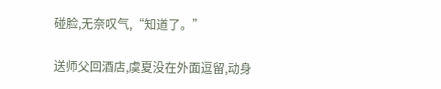碰脸,无奈叹气,“知道了。”

送师父回酒店,虞夏没在外面逗留,动身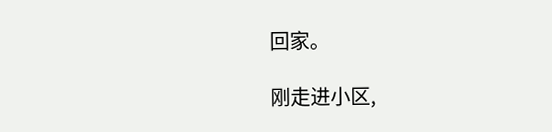回家。

刚走进小区,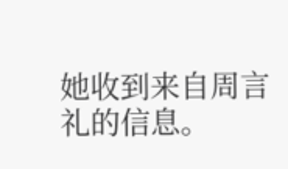她收到来自周言礼的信息。